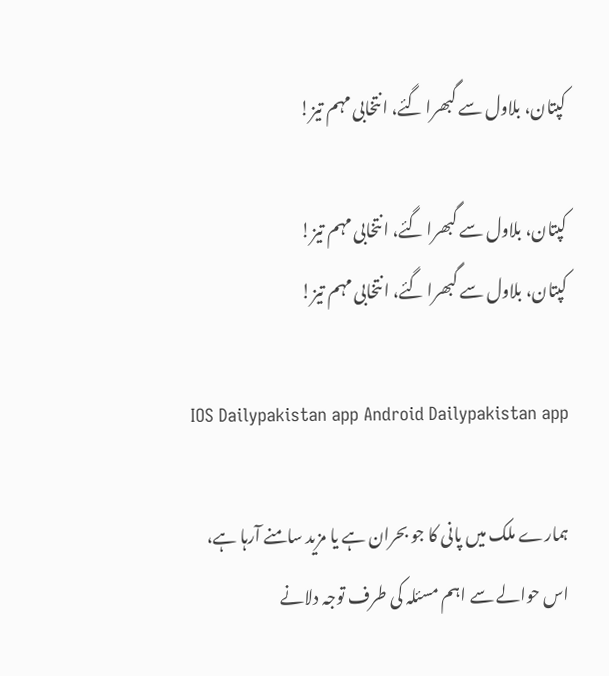کپتان، بلاول سے گبھرا گئے، انتخابی مہم تیز!

کپتان، بلاول سے گبھرا گئے، انتخابی مہم تیز!
کپتان، بلاول سے گبھرا گئے، انتخابی مہم تیز!

  IOS Dailypakistan app Android Dailypakistan app

ہمارے ملک میں پانی کا جو بحران ہے یا مزید سامنے آرہا ہے، اس حوالے سے اہم مسئلہ کی طرف توجہ دلانے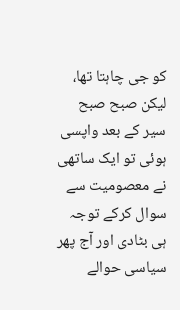کو جی چاہتا تھا، لیکن صبح صبح سیر کے بعد واپسی ہوئی تو ایک ساتھی نے معصومیت سے سوال کرکے توجہ ہی بٹادی اور آج پھر سیاسی حوالے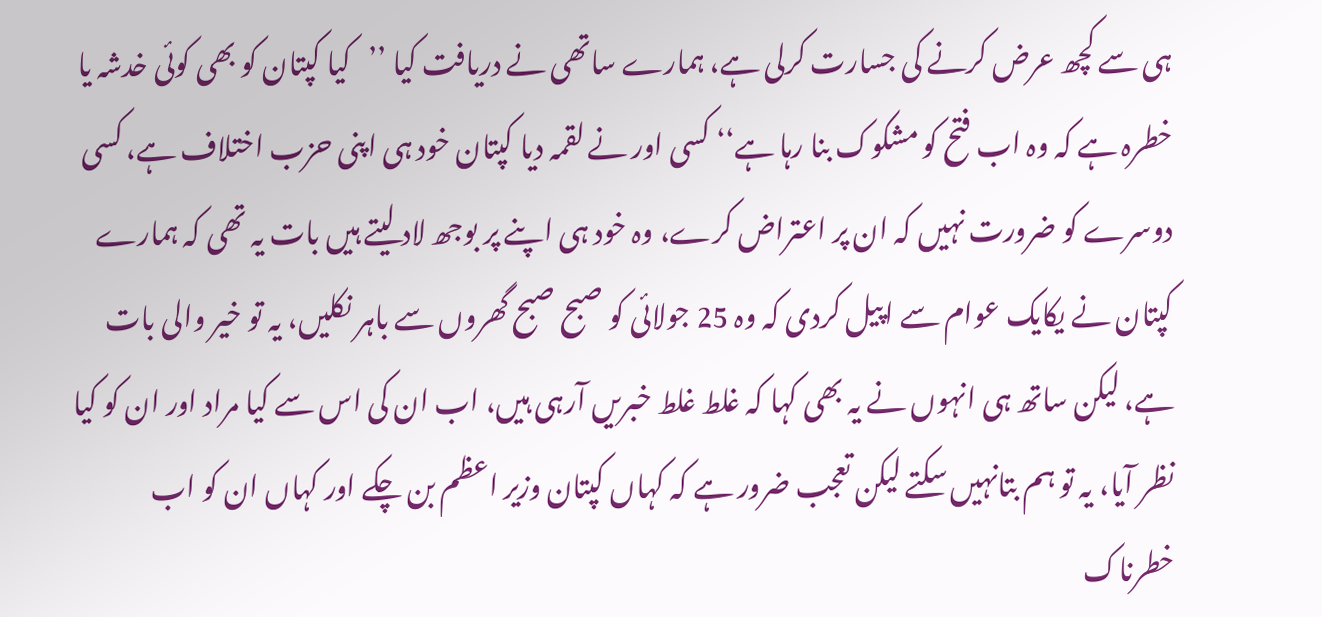ہی سے کچھ عرض کرنے کی جسارت کرلی ہے، ہمارے ساتھی نے دریافت کیا ’’کیا کپتان کو بھی کوئی خدشہ یا خطرہ ہے کہ وہ اب فتح کو مشکوک بنا رہا ہے‘‘ کسی اور نے لقمہ دیا کپتان خود ہی اپنی حزب اختلاف ہے، کسی دوسرے کو ضرورت نہیں کہ ان پر اعتراض کرے، وہ خود ہی اپنے پر بوجھ لاد لیتے ہیں بات یہ تھی کہ ہمارے کپتان نے یکایک عوام سے اپیل کردی کہ وہ 25 جولائی کو صبح صبح گھروں سے باہر نکلیں، یہ تو خیر والی بات ہے، لیکن ساتھ ہی انہوں نے یہ بھی کہا کہ غلط غلط خبریں آرہی ہیں، اب ان کی اس سے کیا مراد اور ان کو کیا نظر آیا، یہ تو ہم بتانہیں سکتے لیکن تعجب ضرور ہے کہ کہاں کپتان وزیر اعظم بن چکے اور کہاں ان کو اب خطرناک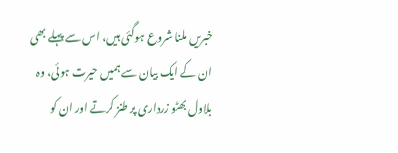خبریں ملنا شروع ہوگئی ہیں، اس سے پہلے بھی ان کے ایک بیان سے ہمیں حیرت ہوئی، وہ بلاول بھٹو زرداری پر طنز کرتے اور ان کو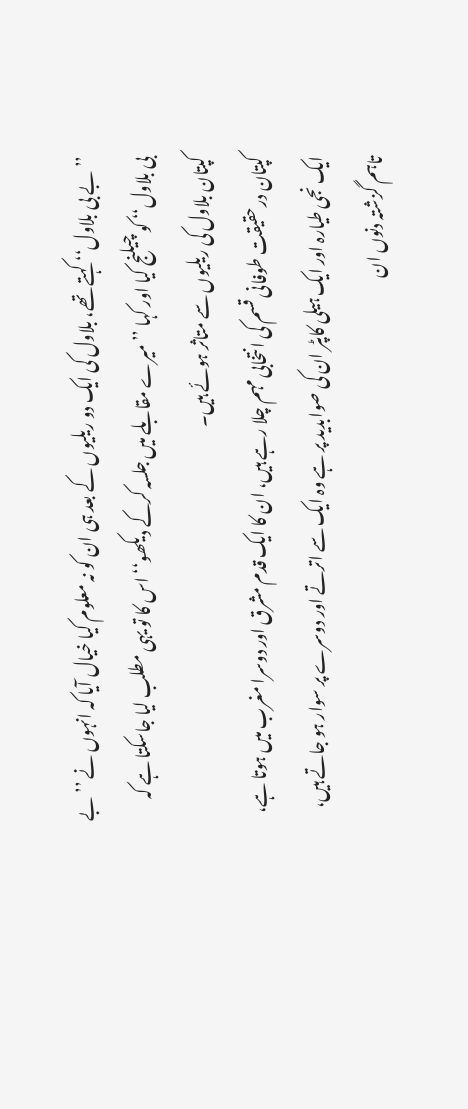’’بے بی بلاول‘‘ کہتے تھے، بلاول کی ایک دو ریلیوں کے بعد ہی ان کو نہ معلوم کیا خیال آیا کہ انہوں نے ’’بے بی بلاول‘‘ کو چیلنج کیا اور کہا ’’میرے مقابلے میں جلسہ کرکے دیکھو‘‘ اس کا تو یہی مطلب لیا جاسکتا ہے کہ کپتان بلاول کی ریلیوں سے متاثر ہوئے ہیں۔
کپتان درحقیقت طوفانی قسم کی انتخابی مہم چلا رہے ہیں، ان کا ایک قدم مشرق اور دوسرا مغرب میں ہوتا ہے، ایک نجی طیارہ اور ایک ہیلی کاپٹر ان کی صوابدید پر ہے وہ ایک سے اترتے اور دوسرے پر سوار ہو جاتے ہیں، تاہم گزشتہ دنوں ان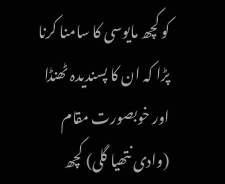کو کچھ مایوسی کا سامنا کرنا پڑا کہ ان کا پسندیدہ ٹھنڈا اور خوبصورت مقام (وادی نتھیا گلی) کچھ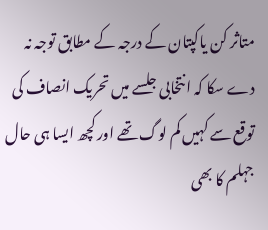متاثر کن یاکپتان کے درجہ کے مطابق توجہ نہ دے سکا کہ انتخابی جلسے میں تحریک انصاف کی توقع سے کہیں کم لوگ تھے اور کچھ ایسا ہی حال جہلم کا بھی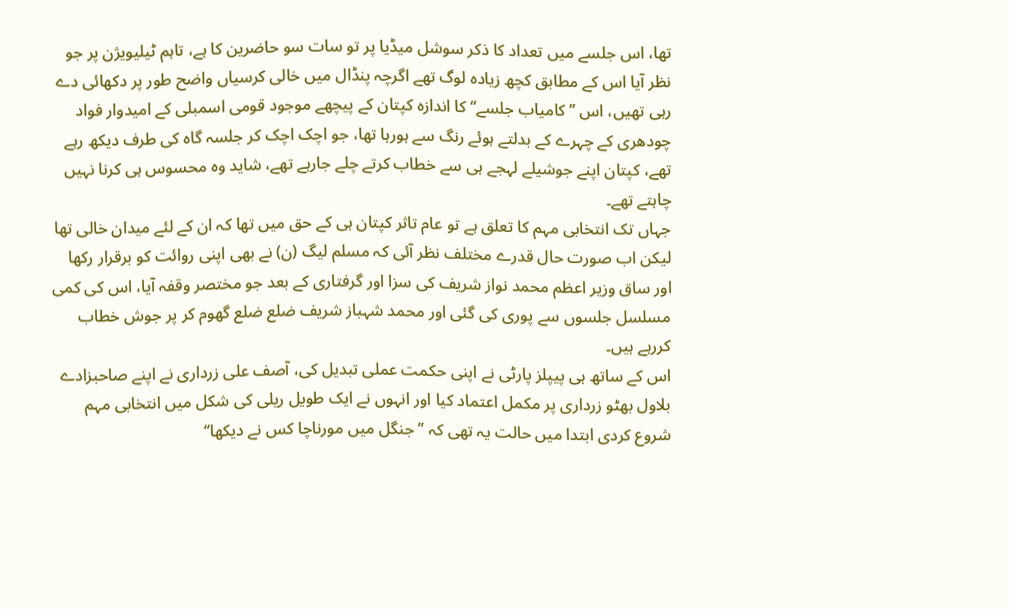تھا، اس جلسے میں تعداد کا ذکر سوشل میڈیا پر تو سات سو حاضرین کا ہے، تاہم ٹیلیویژن پر جو نظر آیا اس کے مطابق کچھ زیادہ لوگ تھے اگرچہ پنڈال میں خالی کرسیاں واضح طور پر دکھائی دے رہی تھیں، اس ’’کامیاب جلسے‘‘ کا اندازہ کپتان کے پیچھے موجود قومی اسمبلی کے امیدوار فواد چودھری کے چہرے کے بدلتے ہوئے رنگ سے ہورہا تھا، جو اچک اچک کر جلسہ گاہ کی طرف دیکھ رہے تھے، کپتان اپنے جوشیلے لہجے ہی سے خطاب کرتے چلے جارہے تھے، شاید وہ محسوس ہی کرنا نہیں چاہتے تھے۔
جہاں تک انتخابی مہم کا تعلق ہے تو عام تاثر کپتان ہی کے حق میں تھا کہ ان کے لئے میدان خالی تھا لیکن اب صورت حال قدرے مختلف نظر آئی کہ مسلم لیگ (ن) نے بھی اپنی روائت کو برقرار رکھا اور ساق وزیر اعظم محمد نواز شریف کی سزا اور گرفتاری کے بعد جو مختصر وقفہ آیا، اس کی کمی مسلسل جلسوں سے پوری کی گئی اور محمد شہباز شریف ضلع ضلع گھوم کر پر جوش خطاب کررہے ہیں۔
اس کے ساتھ ہی پیپلز پارٹی نے اپنی حکمت عملی تبدیل کی، آصف علی زرداری نے اپنے صاحبزادے بلاول بھٹو زرداری پر مکمل اعتماد کیا اور انہوں نے ایک طویل ریلی کی شکل میں انتخابی مہم شروع کردی ابتدا میں حالت یہ تھی کہ ’’ جنگل میں مورناچا کس نے دیکھا‘‘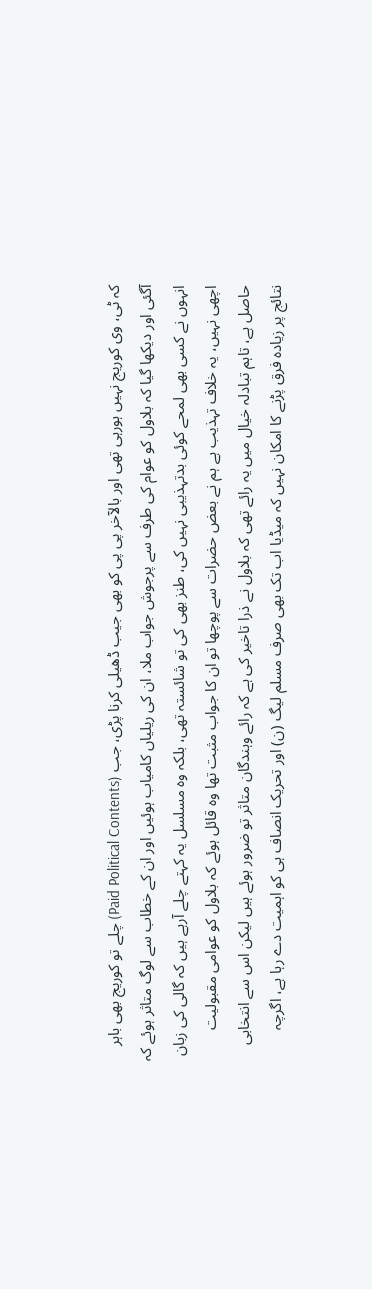کہ ٹی، وی کوریج نہیں ہورہی تھی اور بالآخر پی پی کو بھی جیب ڈھیلی کرنا پڑی، جب (Paid Political Contents) چلے تو کوریج بھی باہر آگئی اور دیکھا گیا کہ بلاول کو عوام کی طرف سے پرجوش جواب ملا، ان کی ریلیاں کامیاب ہوئیں اور ان کے خطاب سے لوگ متاثر ہوئے کہ انہوں نے کسی بھی لمحے کوئی بدتہذیبی نہیں کی، طنز بھی کی تو شائستہ تھی، بلکہ وہ مسلسل یہ کہتے چلے آرہے ہیں کہ گالی کی زبان اچھی نہیں، یہ خلاف تہذیب ہے ہم نے بعض حضرات سے پوچھا تو ان کا جواب مثبت تھا وہ قائل ہوئے کہ بلاول کو عوامی مقبولیت حاصل ہے، تاہم تبادلہ خیال میں یہ رائے تھی کہ بلاول نے ذرا تاخیر کی ہے کہ رائے وہندگان متاثر تو ضرور ہوئے ہیں لیکن اس سے انتخابی نتائج پر زیادہ فرق پڑنے کا امکان نہیں کہ میڈیا اب تک بھی صرف مسلم لیگ (ن) اور تحریک انصاف ہی کو اہمیت دے رہا ہے، اگرچہ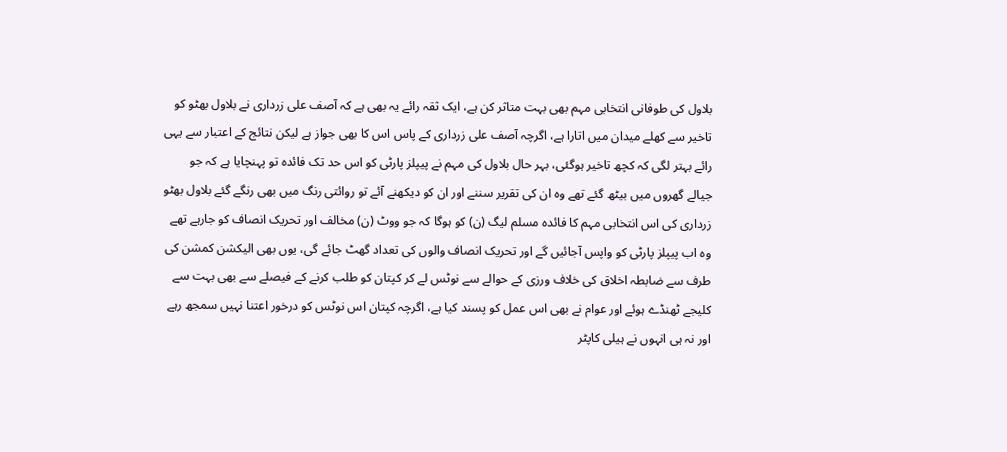بلاول کی طوفانی انتخابی مہم بھی بہت متاثر کن ہے، ایک ثقہ رائے یہ بھی ہے کہ آصف علی زرداری نے بلاول بھٹو کو تاخیر سے کھلے میدان میں اتارا ہے، اگرچہ آصف علی زرداری کے پاس اس کا بھی جواز ہے لیکن نتائج کے اعتبار سے یہی رائے بہتر لگی کہ کچھ تاخیر ہوگئی، بہر حال بلاول کی مہم نے پیپلز پارٹی کو اس حد تک فائدہ تو پہنچایا ہے کہ جو جیالے گھروں میں بیٹھ گئے تھے وہ ان کی تقریر سننے اور ان کو دیکھنے آئے تو روائتی رنگ میں بھی رنگے گئے بلاول بھٹو زرداری کی اس انتخابی مہم کا فائدہ مسلم لیگ (ن) کو ہوگا کہ جو ووٹ (ن) مخالف اور تحریک انصاف کو جارہے تھے وہ اب پیپلز پارٹی کو واپس آجائیں گے اور تحریک انصاف والوں کی تعداد گھٹ جائے گی، یوں بھی الیکشن کمشن کی طرف سے ضابطہ اخلاق کی خلاف ورزی کے حوالے سے نوٹس لے کر کپتان کو طلب کرنے کے فیصلے سے بھی بہت سے کلیجے ٹھنڈے ہوئے اور عوام نے بھی اس عمل کو پسند کیا ہے، اگرچہ کپتان اس نوٹس کو درخور اعتنا نہیں سمجھ رہے اور نہ ہی انہوں نے ہیلی کاپٹر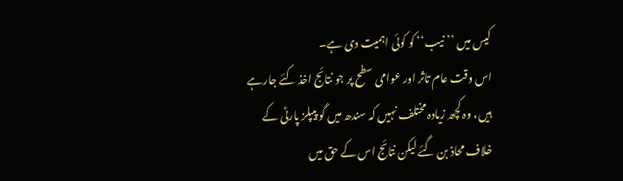کیس میں ’’نیب‘‘ کو کوئی اہمیت دی ہے۔
اس وقت عام تاثر اور عوامی سطح پر جو نتائج اخذ کئے جارہے ہیں، وہ کچھ زیادہ مختلف نہیں کہ سندھ میں گو پیپلز پارٹی کے خلاف محاذ بن گئے لیکن نتائج اس کے حق میں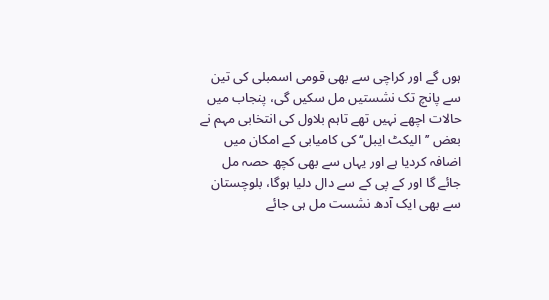ہوں گے اور کراچی سے بھی قومی اسمبلی کی تین سے پانچ تک نشستیں مل سکیں گی، پنجاب میں حالات اچھے نہیں تھے تاہم بلاول کی انتخابی مہم نے بعض ’’الیکٹ ایبل‘‘ کی کامیابی کے امکان میں اضافہ کردیا ہے اور یہاں سے بھی کچھ حصہ مل جائے گا اور کے پی کے سے دال دلیا ہوگا، بلوچستان سے بھی ایک آدھ نشست مل ہی جائے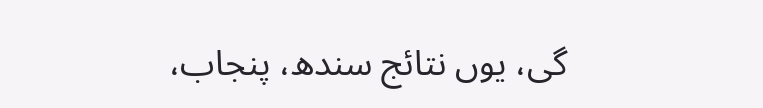گی، یوں نتائج سندھ، پنجاب،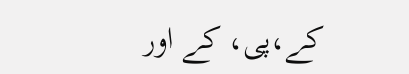کے،پی، کے اور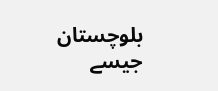بلوچستان جیسے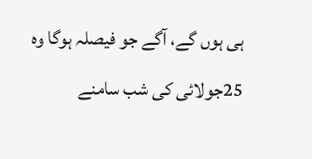ہی ہوں گے، آگے جو فیصلہ ہوگا وہ 25جولائی کی شب سامنے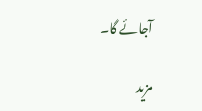آجائے گا۔

مزید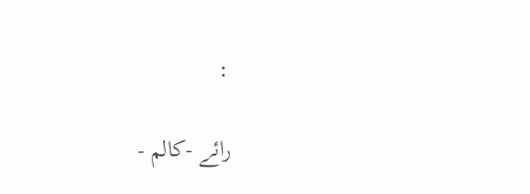:

رائے -کالم -